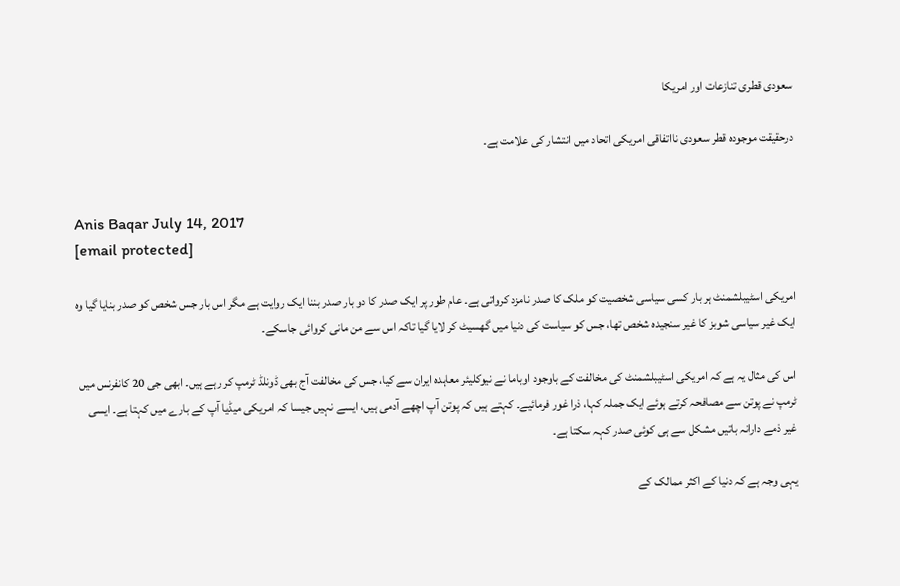سعودی قطری تنازعات اور امریکا

درحقیقت موجودہ قطر سعودی نااتفاقی امریکی اتحاد میں انتشار کی علامت ہے۔


Anis Baqar July 14, 2017
[email protected]

امریکی اسٹیبلشمنٹ ہر بار کسی سیاسی شخصیت کو ملک کا صدر نامزد کرواتی ہے۔ عام طور پر ایک صدر کا دو بار صدر بننا ایک روایت ہے مگر اس بار جس شخص کو صدر بنایا گیا وہ ایک غیر سیاسی شوبز کا غیر سنجیدہ شخص تھا، جس کو سیاست کی دنیا میں گھسیٹ کر لایا گیا تاکہ اس سے من مانی کروائی جاسکے۔

اس کی مثال یہ ہے کہ امریکی اسٹیبلشمنٹ کی مخالفت کے باوجود اوباما نے نیوکلیئر معاہدہ ایران سے کیا، جس کی مخالفت آج بھی ڈونلڈ ٹرمپ کر رہے ہیں۔ ابھی جی 20 کانفرنس میں ٹرمپ نے پوتن سے مصافحہ کرتے ہوئے ایک جملہ کہا، ذرا غور فرمائیے۔ کہتے ہیں کہ پوتن آپ اچھے آدمی ہیں، ایسے نہیں جیسا کہ امریکی میڈیا آپ کے بارے میں کہتا ہے۔ ایسی غیر ذمے دارانہ باتیں مشکل سے ہی کوئی صدر کہہ سکتا ہے۔

یہی وجہ ہے کہ دنیا کے اکثر ممالک کے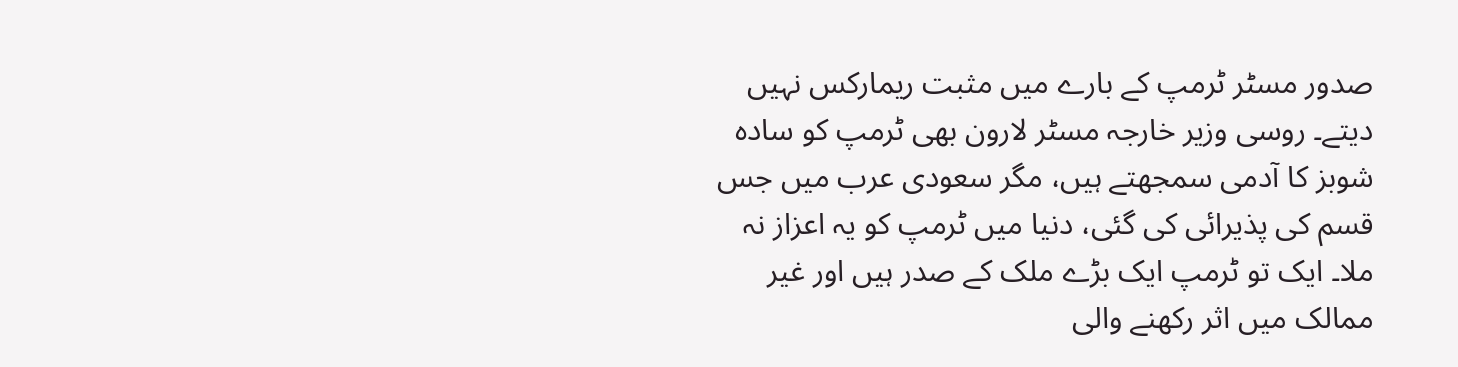صدور مسٹر ٹرمپ کے بارے میں مثبت ریمارکس نہیں دیتے۔ روسی وزیر خارجہ مسٹر لارون بھی ٹرمپ کو سادہ شوبز کا آدمی سمجھتے ہیں، مگر سعودی عرب میں جس قسم کی پذیرائی کی گئی، دنیا میں ٹرمپ کو یہ اعزاز نہ ملا۔ ایک تو ٹرمپ ایک بڑے ملک کے صدر ہیں اور غیر ممالک میں اثر رکھنے والی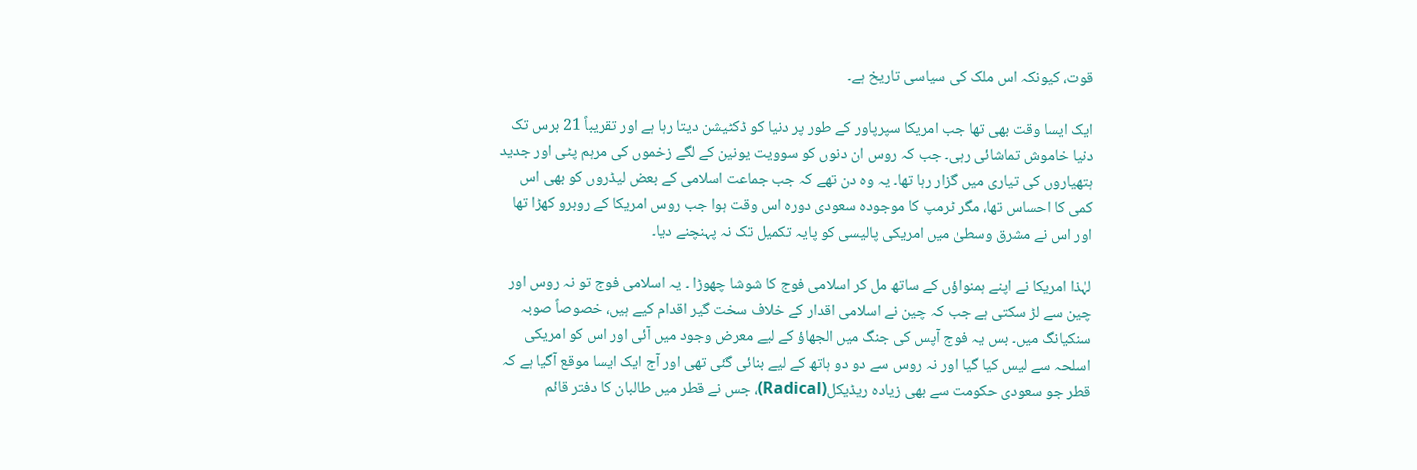قوت، کیونکہ اس ملک کی سیاسی تاریخ ہے۔

ایک ایسا وقت بھی تھا جب امریکا سپرپاور کے طور پر دنیا کو ڈکٹیشن دیتا رہا ہے اور تقریباً 21 برس تک دنیا خاموش تماشائی رہی۔ جب کہ روس ان دنوں کو سوویت یونین کے لگے زخموں کی مرہم پٹی اور جدید ہتھیاروں کی تیاری میں گزار رہا تھا۔ یہ وہ دن تھے کہ جب جماعت اسلامی کے بعض لیڈروں کو بھی اس کمی کا احساس تھا، مگر ٹرمپ کا موجودہ سعودی دورہ اس وقت ہوا جب روس امریکا کے روبرو کھڑا تھا اور اس نے مشرق وسطیٰ میں امریکی پالیسی کو پایہ تکمیل تک نہ پہنچنے دیا۔

لہٰذا امریکا نے اپنے ہمنواؤں کے ساتھ مل کر اسلامی فوج کا شوشا چھوڑا ۔ یہ اسلامی فوج تو نہ روس اور چین سے لڑ سکتی ہے جب کہ چین نے اسلامی اقدار کے خلاف سخت گیر اقدام کیے ہیں، خصوصاً صوبہ سنکیانگ میں۔ بس یہ فوج آپس کی جنگ میں الجھاؤ کے لیے معرض وجود میں آئی اور اس کو امریکی اسلحہ سے لیس کیا گیا اور نہ روس سے دو دو ہاتھ کے لیے بنائی گئی تھی اور آج ایک ایسا موقع آگیا ہے کہ قطر جو سعودی حکومت سے بھی زیادہ ریڈیکل(Radical)، جس نے قطر میں طالبان کا دفتر قائم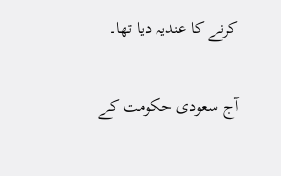کرنے کا عندیہ دیا تھا۔

آج سعودی حکومت کے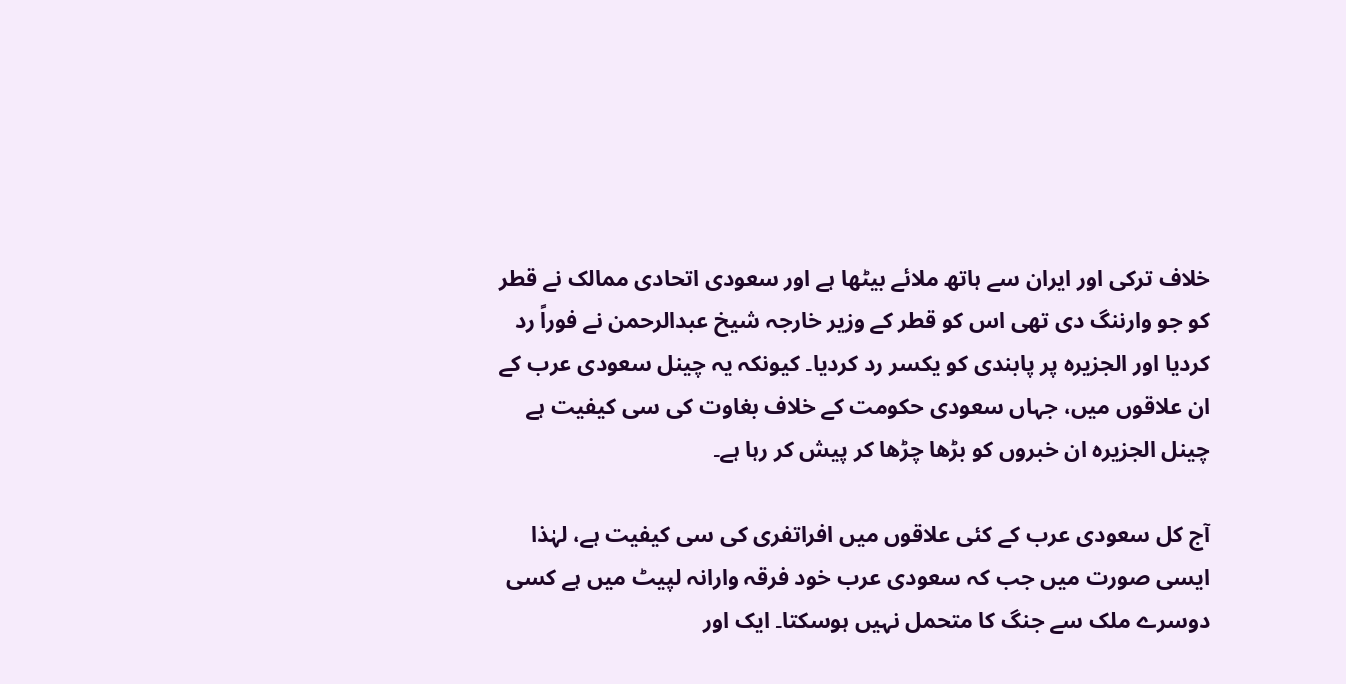خلاف ترکی اور ایران سے ہاتھ ملائے بیٹھا ہے اور سعودی اتحادی ممالک نے قطر کو جو وارننگ دی تھی اس کو قطر کے وزیر خارجہ شیخ عبدالرحمن نے فوراً رد کردیا اور الجزیرہ پر پابندی کو یکسر رد کردیا۔ کیونکہ یہ چینل سعودی عرب کے ان علاقوں میں، جہاں سعودی حکومت کے خلاف بغاوت کی سی کیفیت ہے چینل الجزیرہ ان خبروں کو بڑھا چڑھا کر پیش کر رہا ہے۔

آج کل سعودی عرب کے کئی علاقوں میں افراتفری کی سی کیفیت ہے، لہٰذا ایسی صورت میں جب کہ سعودی عرب خود فرقہ وارانہ لپیٹ میں ہے کسی دوسرے ملک سے جنگ کا متحمل نہیں ہوسکتا۔ ایک اور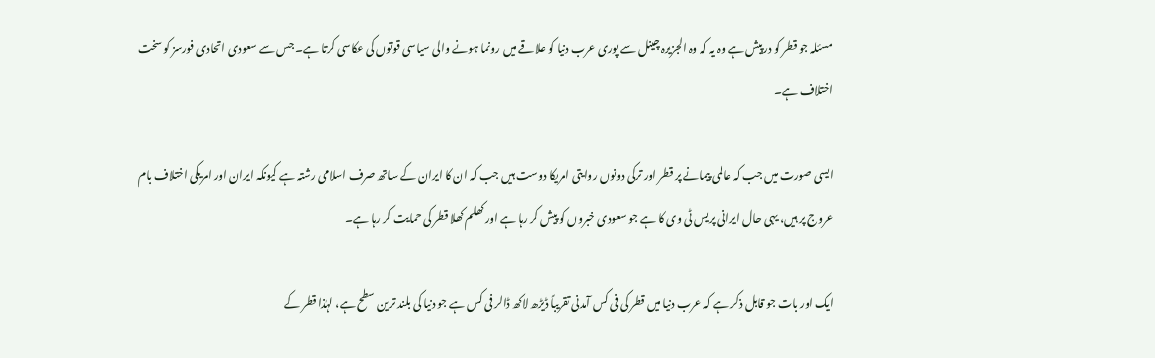مسئلہ جو قطر کو درپیش ہے وہ یہ کہ وہ الجزیرہ چینل سے پوری عرب دنیا کو علاقے میں رونما ہونے والی سیاسی قوتوں کی عکاسی کرتا ہے۔ جس سے سعودی اتحادی فورسز کو سخت اختلاف ہے۔

ایسی صورت میں جب کہ عالمی پیمانے پر قطر اور ترکی دونوں روایتی امریکا دوست ہیں جب کہ ان کا ایران کے ساتھ صرف اسلامی رشتہ ہے کیونکہ ایران اور امریکی اختلاف بام عروج پر ہیں، یہی حال ایرانی پریس ٹی وی کا ہے جو سعودی خبروں کو پیش کر رہا ہے اور کھلم کھلا قطر کی حمایت کر رہا ہے۔

ایک اور بات جو قابل ذکر ہے کہ عرب دنیا میں قطر کی فی کس آمدنی تقریباً ڈیڑھ لاکھ ڈالر فی کس ہے جو دنیا کی بلند ترین سطح ہے، لہٰذا قطر کے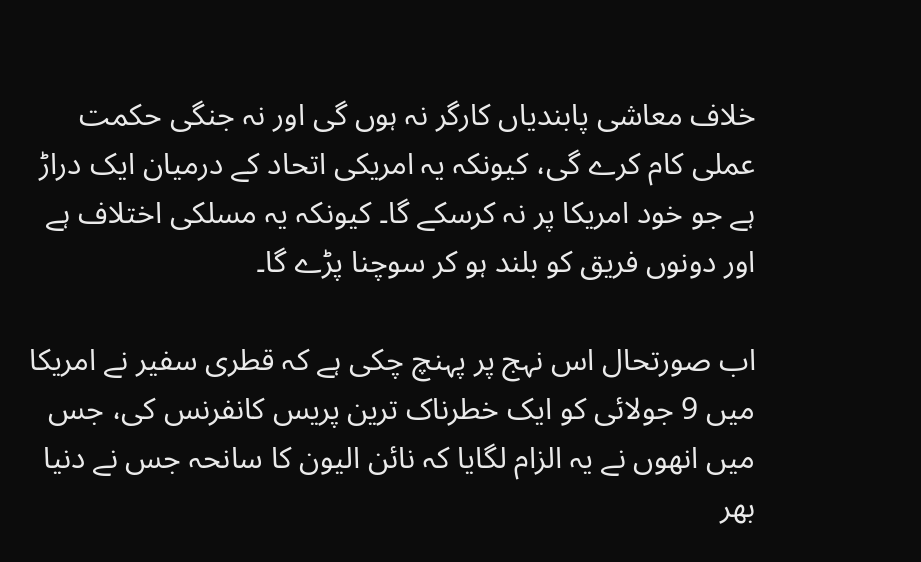خلاف معاشی پابندیاں کارگر نہ ہوں گی اور نہ جنگی حکمت عملی کام کرے گی، کیونکہ یہ امریکی اتحاد کے درمیان ایک دراڑ ہے جو خود امریکا پر نہ کرسکے گا۔ کیونکہ یہ مسلکی اختلاف ہے اور دونوں فریق کو بلند ہو کر سوچنا پڑے گا۔

اب صورتحال اس نہج پر پہنچ چکی ہے کہ قطری سفیر نے امریکا میں 9 جولائی کو ایک خطرناک ترین پریس کانفرنس کی، جس میں انھوں نے یہ الزام لگایا کہ نائن الیون کا سانحہ جس نے دنیا بھر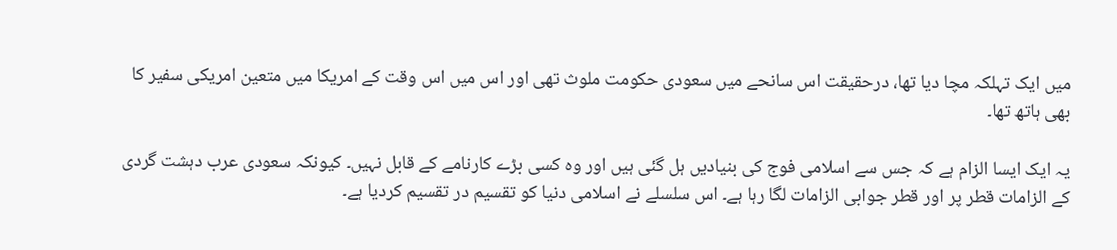میں ایک تہلکہ مچا دیا تھا، درحقیقت اس سانحے میں سعودی حکومت ملوث تھی اور اس میں اس وقت کے امریکا میں متعین امریکی سفیر کا بھی ہاتھ تھا۔

یہ ایک ایسا الزام ہے کہ جس سے اسلامی فوج کی بنیادیں ہل گئی ہیں اور وہ کسی بڑے کارنامے کے قابل نہیں۔ کیونکہ سعودی عرب دہشت گردی کے الزامات قطر پر اور قطر جوابی الزامات لگا رہا ہے۔ اس سلسلے نے اسلامی دنیا کو تقسیم در تقسیم کردیا ہے۔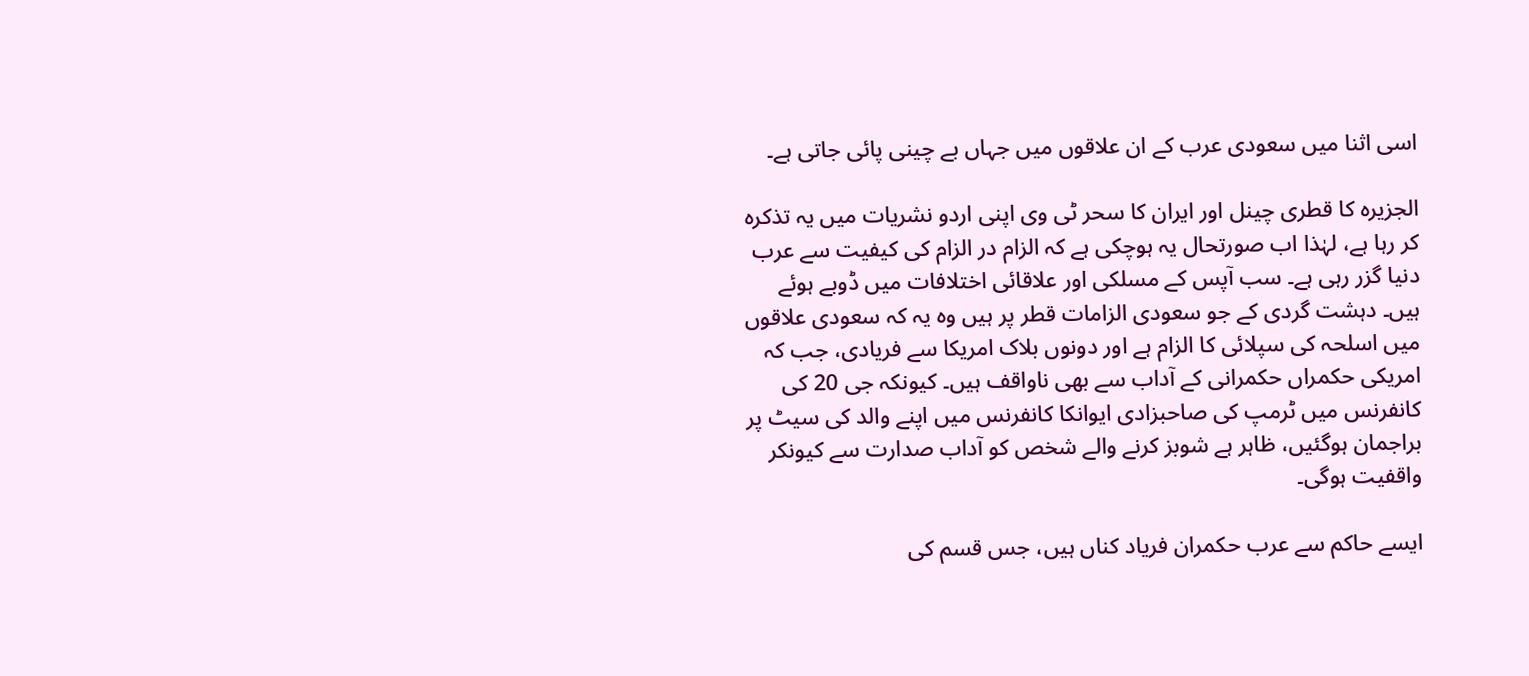اسی اثنا میں سعودی عرب کے ان علاقوں میں جہاں بے چینی پائی جاتی ہے۔

الجزیرہ کا قطری چینل اور ایران کا سحر ٹی وی اپنی اردو نشریات میں یہ تذکرہ کر رہا ہے، لہٰذا اب صورتحال یہ ہوچکی ہے کہ الزام در الزام کی کیفیت سے عرب دنیا گزر رہی ہے۔ سب آپس کے مسلکی اور علاقائی اختلافات میں ڈوبے ہوئے ہیں۔ دہشت گردی کے جو سعودی الزامات قطر پر ہیں وہ یہ کہ سعودی علاقوں میں اسلحہ کی سپلائی کا الزام ہے اور دونوں بلاک امریکا سے فریادی، جب کہ امریکی حکمراں حکمرانی کے آداب سے بھی ناواقف ہیں۔ کیونکہ جی 20 کی کانفرنس میں ٹرمپ کی صاحبزادی ایوانکا کانفرنس میں اپنے والد کی سیٹ پر براجمان ہوگئیں، ظاہر ہے شوبز کرنے والے شخص کو آداب صدارت سے کیونکر واقفیت ہوگی۔

ایسے حاکم سے عرب حکمران فریاد کناں ہیں، جس قسم کی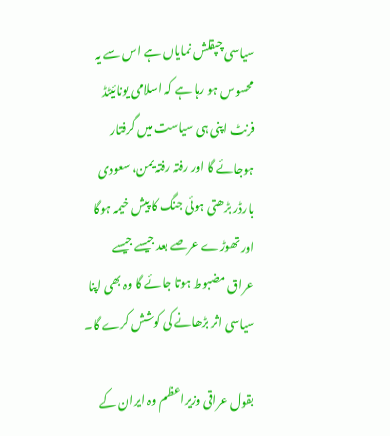سیاسی چپقلش نمایاں ہے اس سے یہ محسوس ہو رہا ہے کہ اسلامی یونائیٹڈ فرنٹ اپنی ہی سیاست میں گرفتار ہوجائے گا اور رفتہ رفتہ یمن، سعودی بارڈر بڑھتی ہوئی جنگ کا پیش خیمہ ہوگا اور تھوڑے عرصے بعد جیسے جیسے عراق مضبوط ہوتا جائے گا وہ بھی اپنا سیاسی اثر بڑھانے کی کوشش کرے گا۔

بقول عراقی وزیراعظم وہ ایران کے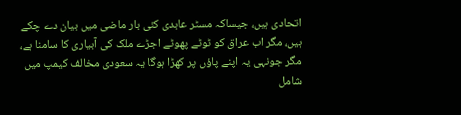اتحادی ہیں، جیساکہ مسٹر عابدی کئی بار ماضی میں بیان دے چکے ہیں، مگر اب عراق کو ٹوٹے پھوٹے اجڑے ملک کی آبیاری کا سامنا ہے، مگر جونہی یہ اپنے پاؤں پر کھڑا ہوگا یہ سعودی مخالف کیمپ میں شامل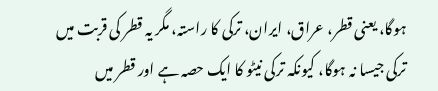ہوگا، یعنی قطر، عراق، ایران، ترکی کا راستہ، مگر یہ قطر کی قربت میں ترکی جیسا نہ ہوگا، کیونکہ ترکی نیٹو کا ایک حصہ ہے اور قطر میں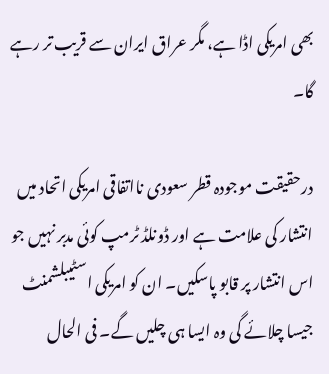بھی امریکی اڈا ہے، مگر عراق ایران سے قریب تر رہے گا۔

درحقیقت موجودہ قطر سعودی نااتفاقی امریکی اتحاد میں انتشار کی علامت ہے اور ڈونلڈ ٹرمپ کوئی مدبر نہیں جو اس انتشار پر قابو پاسکیں۔ ان کو امریکی اسٹیبلشمنٹ جیسا چلائے گی وہ ایسا ہی چلیں گے۔ فی الحال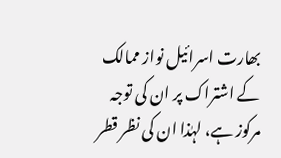بھارت اسرائیل نواز ممالک کے اشتراک پر ان کی توجہ مرکوز ہے، لہٰذا ان کی نظر قطر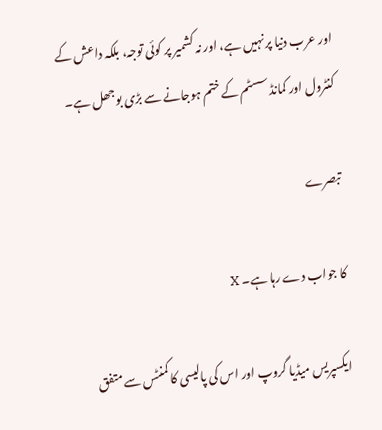اور عرب دنیا پر نہیں ہے، اور نہ کشمیر پر کوئی توجہ، بلکہ داعش کے کنٹرول اور کمانڈ سسٹم کے ختم ہوجانے سے بڑی بوجھل ہے۔

تبصرے

کا جواب دے رہا ہے۔ X

ایکسپریس میڈیا گروپ اور اس کی پالیسی کا کمنٹس سے متفق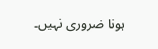ہونا ضروری نہیں۔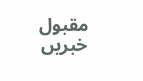مقبول خبریں